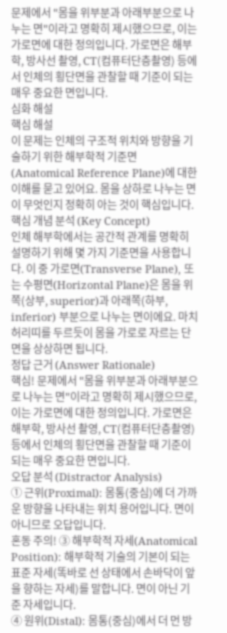문제에서 "몸을 위부분과 아래부분으로 나누는 면"이라고 명확히 제시했으므로, 이는 가로면에 대한 정의입니다. 가로면은 해부학, 방사선 촬영, CT(컴퓨터단층촬영) 등에서 인체의 횡단면을 관찰할 때 기준이 되는 매우 중요한 면입니다.
심화 해설
핵심 해설
이 문제는 인체의 구조적 위치와 방향을 기술하기 위한 해부학적 기준면(Anatomical Reference Plane)에 대한 이해를 묻고 있어요. 몸을 상하로 나누는 면이 무엇인지 정확히 아는 것이 핵심입니다.
핵심 개념 분석 (Key Concept)
인체 해부학에서는 공간적 관계를 명확히 설명하기 위해 몇 가지 기준면을 사용합니다. 이 중 가로면(Transverse Plane), 또는 수평면(Horizontal Plane)은 몸을 위쪽(상부, superior)과 아래쪽(하부, inferior) 부분으로 나누는 면이에요. 마치 허리띠를 두르듯이 몸을 가로로 자르는 단면을 상상하면 됩니다.
정답 근거 (Answer Rationale)
핵심! 문제에서 "몸을 위부분과 아래부분으로 나누는 면"이라고 명확히 제시했으므로, 이는 가로면에 대한 정의입니다. 가로면은 해부학, 방사선 촬영, CT(컴퓨터단층촬영) 등에서 인체의 횡단면을 관찰할 때 기준이 되는 매우 중요한 면입니다.
오답 분석 (Distractor Analysis)
① 근위(Proximal): 몸통(중심)에 더 가까운 방향을 나타내는 위치 용어입니다. 면이 아니므로 오답입니다.
혼동 주의! ③ 해부학적 자세(Anatomical Position): 해부학적 기술의 기본이 되는 표준 자세(똑바로 선 상태에서 손바닥이 앞을 향하는 자세)를 말합니다. 면이 아닌 기준 자세입니다.
④ 원위(Distal): 몸통(중심)에서 더 먼 방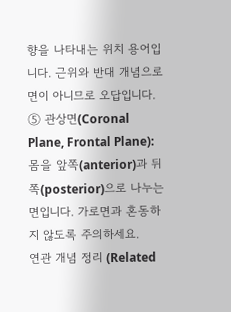향을 나타내는 위치 용어입니다. 근위와 반대 개념으로 면이 아니므로 오답입니다.
⑤ 관상면(Coronal Plane, Frontal Plane): 몸을 앞쪽(anterior)과 뒤쪽(posterior)으로 나누는 면입니다. 가로면과 혼동하지 않도록 주의하세요.
연관 개념 정리 (Related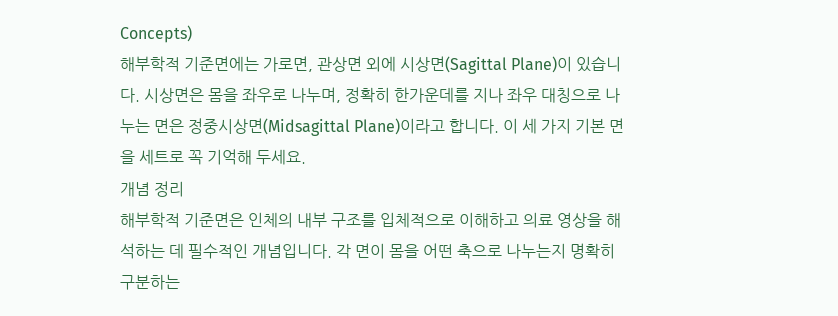Concepts)
해부학적 기준면에는 가로면, 관상면 외에 시상면(Sagittal Plane)이 있습니다. 시상면은 몸을 좌우로 나누며, 정확히 한가운데를 지나 좌우 대칭으로 나누는 면은 정중시상면(Midsagittal Plane)이라고 합니다. 이 세 가지 기본 면을 세트로 꼭 기억해 두세요.
개념 정리
해부학적 기준면은 인체의 내부 구조를 입체적으로 이해하고 의료 영상을 해석하는 데 필수적인 개념입니다. 각 면이 몸을 어떤 축으로 나누는지 명확히 구분하는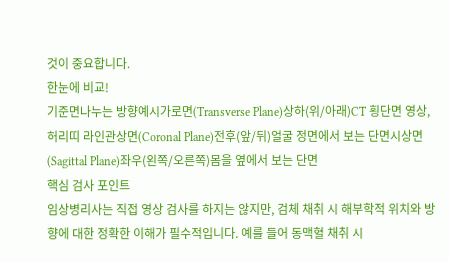것이 중요합니다.
한눈에 비교!
기준면나누는 방향예시가로면(Transverse Plane)상하(위/아래)CT 횡단면 영상, 허리띠 라인관상면(Coronal Plane)전후(앞/뒤)얼굴 정면에서 보는 단면시상면(Sagittal Plane)좌우(왼쪽/오른쪽)몸을 옆에서 보는 단면
핵심 검사 포인트
임상병리사는 직접 영상 검사를 하지는 않지만, 검체 채취 시 해부학적 위치와 방향에 대한 정확한 이해가 필수적입니다. 예를 들어 동맥혈 채취 시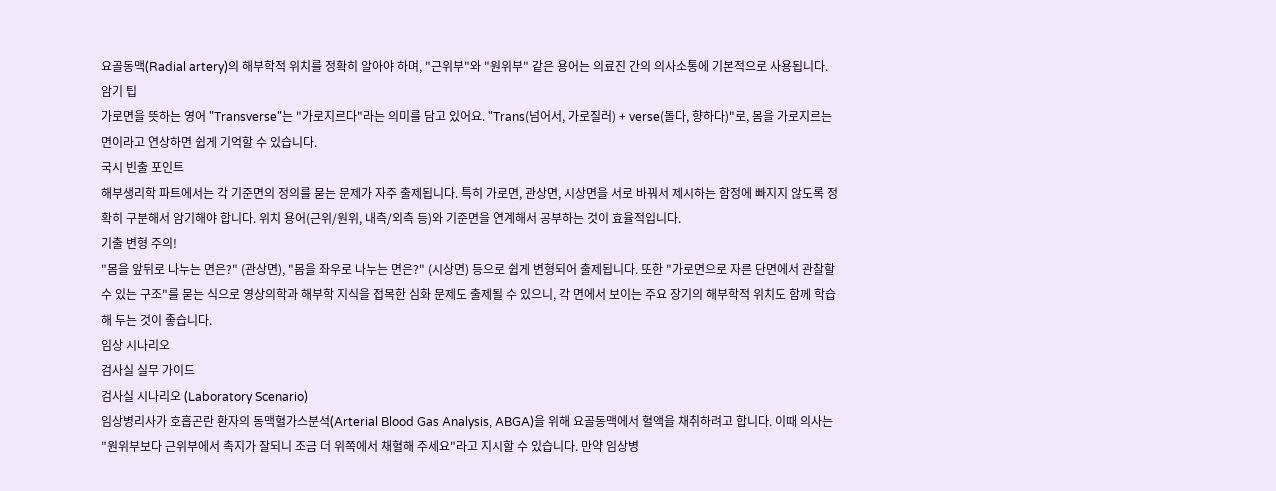요골동맥(Radial artery)의 해부학적 위치를 정확히 알아야 하며, "근위부"와 "원위부" 같은 용어는 의료진 간의 의사소통에 기본적으로 사용됩니다.
암기 팁
가로면을 뜻하는 영어 "Transverse"는 "가로지르다"라는 의미를 담고 있어요. "Trans(넘어서, 가로질러) + verse(돌다, 향하다)"로, 몸을 가로지르는 면이라고 연상하면 쉽게 기억할 수 있습니다.
국시 빈출 포인트
해부생리학 파트에서는 각 기준면의 정의를 묻는 문제가 자주 출제됩니다. 특히 가로면, 관상면, 시상면을 서로 바꿔서 제시하는 함정에 빠지지 않도록 정확히 구분해서 암기해야 합니다. 위치 용어(근위/원위, 내측/외측 등)와 기준면을 연계해서 공부하는 것이 효율적입니다.
기출 변형 주의!
"몸을 앞뒤로 나누는 면은?" (관상면), "몸을 좌우로 나누는 면은?" (시상면) 등으로 쉽게 변형되어 출제됩니다. 또한 "가로면으로 자른 단면에서 관찰할 수 있는 구조"를 묻는 식으로 영상의학과 해부학 지식을 접목한 심화 문제도 출제될 수 있으니, 각 면에서 보이는 주요 장기의 해부학적 위치도 함께 학습해 두는 것이 좋습니다.
임상 시나리오
검사실 실무 가이드
검사실 시나리오 (Laboratory Scenario)
임상병리사가 호흡곤란 환자의 동맥혈가스분석(Arterial Blood Gas Analysis, ABGA)을 위해 요골동맥에서 혈액을 채취하려고 합니다. 이때 의사는 "원위부보다 근위부에서 촉지가 잘되니 조금 더 위쪽에서 채혈해 주세요"라고 지시할 수 있습니다. 만약 임상병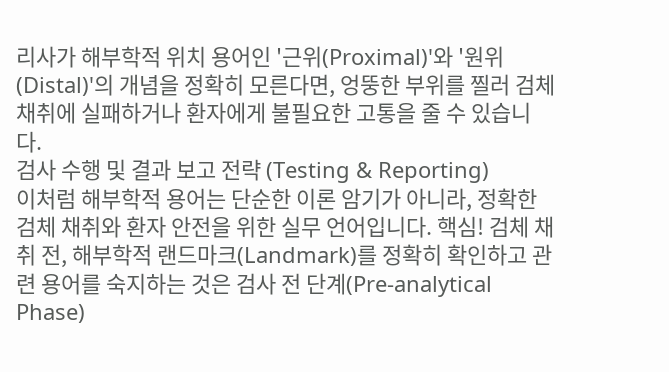리사가 해부학적 위치 용어인 '근위(Proximal)'와 '원위(Distal)'의 개념을 정확히 모른다면, 엉뚱한 부위를 찔러 검체 채취에 실패하거나 환자에게 불필요한 고통을 줄 수 있습니다.
검사 수행 및 결과 보고 전략 (Testing & Reporting)
이처럼 해부학적 용어는 단순한 이론 암기가 아니라, 정확한 검체 채취와 환자 안전을 위한 실무 언어입니다. 핵심! 검체 채취 전, 해부학적 랜드마크(Landmark)를 정확히 확인하고 관련 용어를 숙지하는 것은 검사 전 단계(Pre-analytical Phase)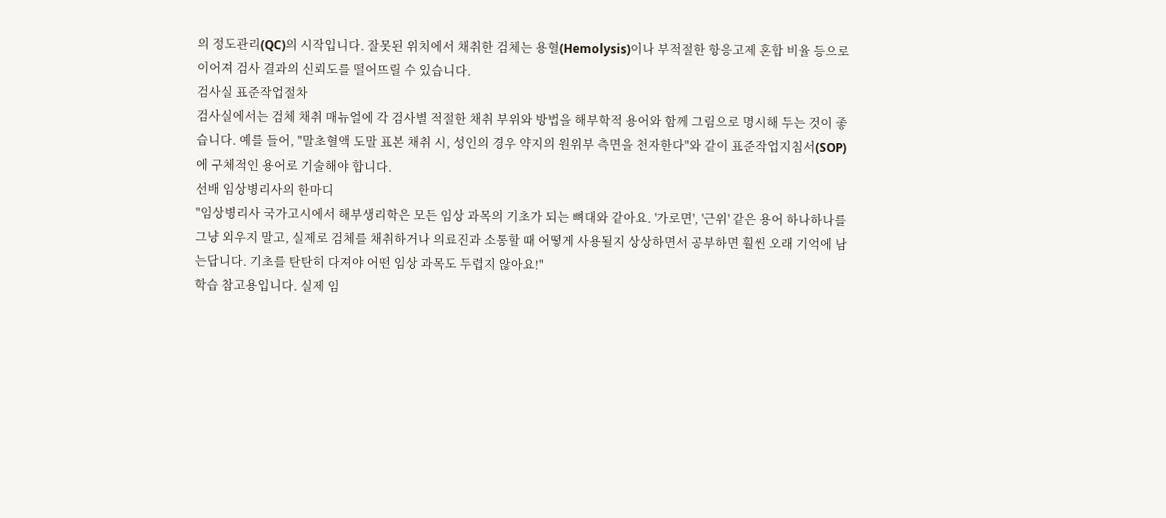의 정도관리(QC)의 시작입니다. 잘못된 위치에서 채취한 검체는 용혈(Hemolysis)이나 부적절한 항응고제 혼합 비율 등으로 이어져 검사 결과의 신뢰도를 떨어뜨릴 수 있습니다.
검사실 표준작업절차
검사실에서는 검체 채취 매뉴얼에 각 검사별 적절한 채취 부위와 방법을 해부학적 용어와 함께 그림으로 명시해 두는 것이 좋습니다. 예를 들어, "말초혈액 도말 표본 채취 시, 성인의 경우 약지의 원위부 측면을 천자한다"와 같이 표준작업지침서(SOP)에 구체적인 용어로 기술해야 합니다.
선배 임상병리사의 한마디
"임상병리사 국가고시에서 해부생리학은 모든 임상 과목의 기초가 되는 뼈대와 같아요. '가로면', '근위' 같은 용어 하나하나를 그냥 외우지 말고, 실제로 검체를 채취하거나 의료진과 소통할 때 어떻게 사용될지 상상하면서 공부하면 훨씬 오래 기억에 남는답니다. 기초를 탄탄히 다져야 어떤 임상 과목도 두렵지 않아요!"
학습 참고용입니다. 실제 임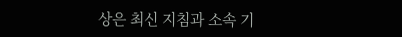상은 최신 지침과 소속 기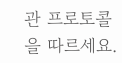관 프로토콜을 따르세요.